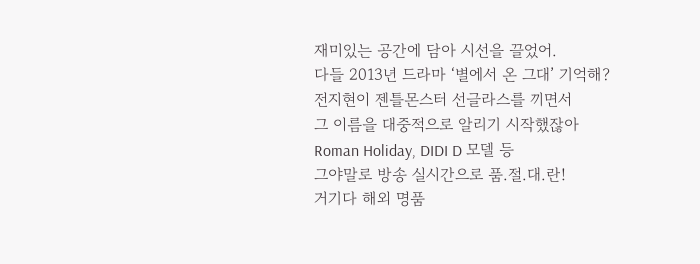재미있는 공간에 담아 시선을 끌었어.
다들 2013년 드라마 ‘별에서 온 그대’ 기억해?
전지현이 젠틀몬스터 선글라스를 끼면서
그 이름을 대중적으로 알리기 시작했잖아
Roman Holiday, DIDI D 모델 등
그야말로 방송 실시간으로 품.절.대.란!
거기다 해외 명품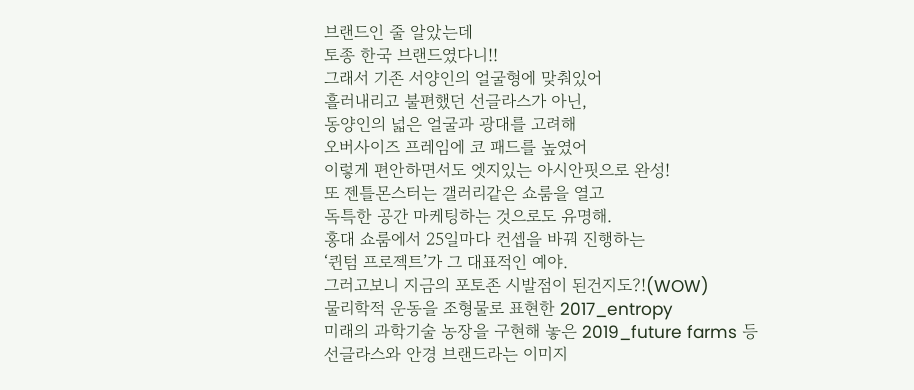브랜드인 줄 알았는데
토종 한국 브랜드였다니!!
그래서 기존 서양인의 얼굴형에 맞춰있어
흘러내리고 불편했던 선글라스가 아닌,
동양인의 넓은 얼굴과 광대를 고려해
오버사이즈 프레임에 코 패드를 높였어
이렇게 편안하면서도 엣지있는 아시안핏으로 완성!
또 젠틀몬스터는 갤러리같은 쇼룸을 열고
독특한 공간 마케팅하는 것으로도 유명해.
홍대 쇼룸에서 25일마다 컨셉을 바꿔 진행하는
‘퀸텀 프로젝트’가 그 대표적인 예야.
그러고보니 지금의 포토존 시발점이 된건지도?!(WOW)
물리학적 운동을 조형물로 표현한 2017_entropy
미래의 과학기술 농장을 구현해 놓은 2019_future farms 등
선글라스와 안경 브랜드라는 이미지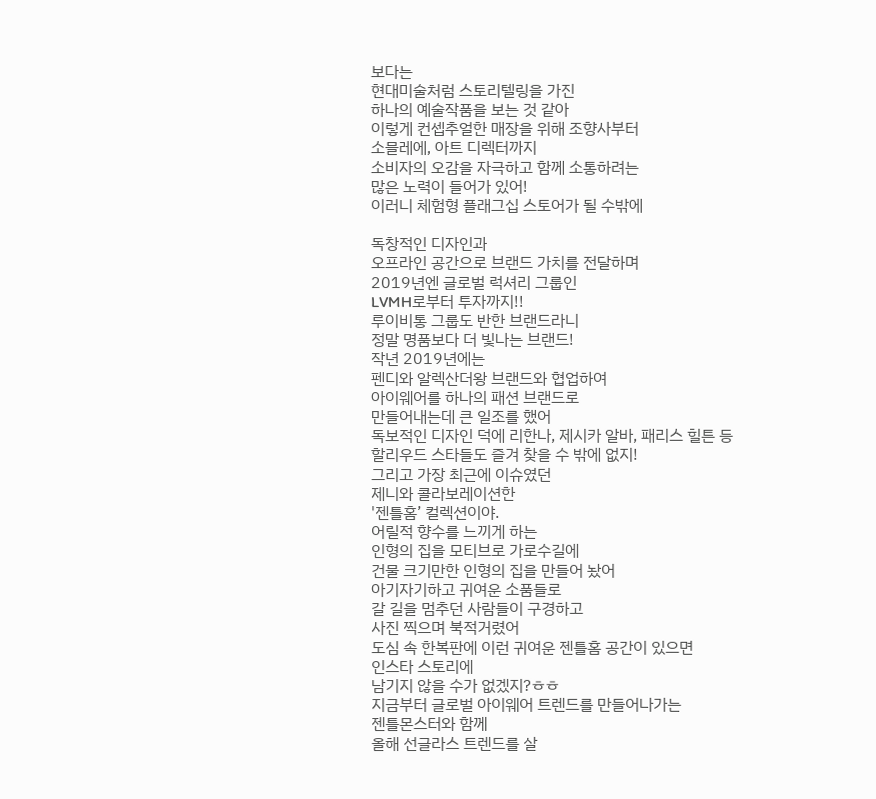보다는
현대미술처럼 스토리텔링을 가진
하나의 예술작품을 보는 것 같아
이렇게 컨셉추얼한 매장을 위해 조향사부터
소믈레에, 아트 디렉터까지
소비자의 오감을 자극하고 함께 소통하려는
많은 노력이 들어가 있어!
이러니 체험형 플래그십 스토어가 될 수밖에

독창적인 디자인과
오프라인 공간으로 브랜드 가치를 전달하며
2019년엔 글로벌 럭셔리 그룹인
LVMH로부터 투자까지!!
루이비통 그룹도 반한 브랜드라니
정말 명품보다 더 빛나는 브랜드!
작년 2019년에는
펜디와 알렉산더왕 브랜드와 협업하여
아이웨어를 하나의 패션 브랜드로
만들어내는데 큰 일조를 했어
독보적인 디자인 덕에 리한나, 제시카 알바, 패리스 힐튼 등
할리우드 스타들도 즐겨 찾을 수 밖에 없지!
그리고 가장 최근에 이슈였던
제니와 콜라보레이션한
'젠틀홈’ 컬렉션이야.
어릴적 향수를 느끼게 하는
인형의 집을 모티브로 가로수길에
건물 크기만한 인형의 집을 만들어 놨어
아기자기하고 귀여운 소품들로
갈 길을 멈추던 사람들이 구경하고
사진 찍으며 북적거렸어
도심 속 한복판에 이런 귀여운 젠틀홈 공간이 있으면
인스타 스토리에
남기지 않을 수가 없겠지?ㅎㅎ
지금부터 글로벌 아이웨어 트렌드를 만들어나가는
젠틀몬스터와 함께
올해 선글라스 트렌드를 살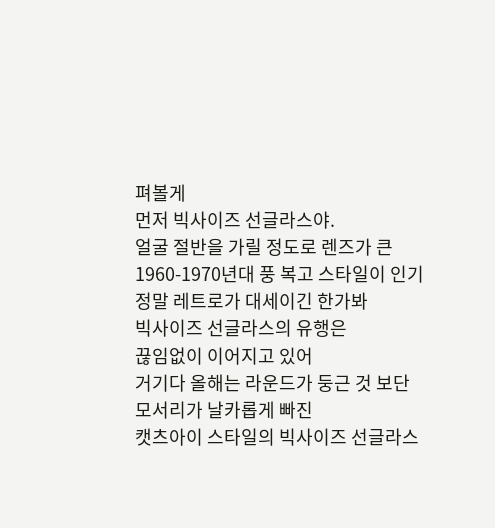펴볼게
먼저 빅사이즈 선글라스야.
얼굴 절반을 가릴 정도로 렌즈가 큰
1960-1970년대 풍 복고 스타일이 인기
정말 레트로가 대세이긴 한가봐
빅사이즈 선글라스의 유행은
끊임없이 이어지고 있어
거기다 올해는 라운드가 둥근 것 보단
모서리가 날카롭게 빠진
캣츠아이 스타일의 빅사이즈 선글라스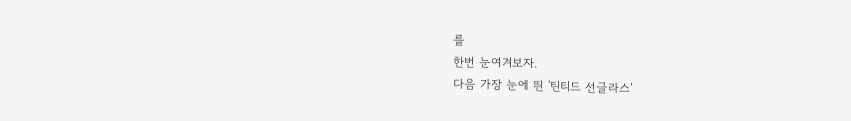를
한번 눈여겨보자.
다음 가장 눈에 띈 '틴티드 선글라스’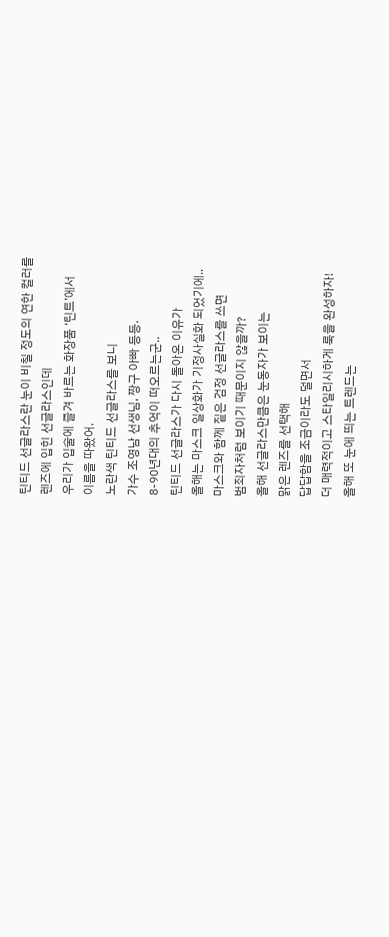틴티드 선글라스란 눈이 비칠 정도의 연한 컬러를
렌즈에 입힌 선글라스인데
우리가 입술에 즐겨 바르는 화장품 ‘틴트’에서
이름을 따왔어.
노란색 틴티드 선글라스를 보니
가수 조영남 선생님, 짱구 아빠 등등.
8-90년대의 추억이 떠오르는군..
틴티드 선글라스가 다시 돌아온 이유가
올해는 마스크 일상화가 기정사실화 되었기에..
마스크와 함께 짙은 검정 선글라스를 쓰면
범죄자처럼 보이기 때문이지 않을까?
올해 선글라스만큼은 눈동자가 보이는
맑은 렌즈를 선택해
답답함을 조금이라도 덜면서
더 매력적이고 스타일리시하게 룩을 완성하자!
올해 또 눈에 띄는 트렌드는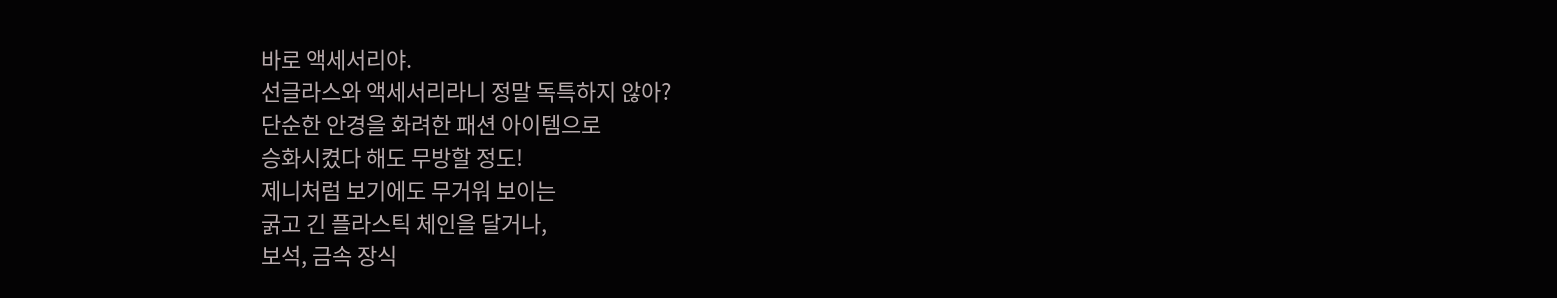바로 액세서리야.
선글라스와 액세서리라니 정말 독특하지 않아?
단순한 안경을 화려한 패션 아이템으로
승화시켰다 해도 무방할 정도!
제니처럼 보기에도 무거워 보이는
굵고 긴 플라스틱 체인을 달거나,
보석, 금속 장식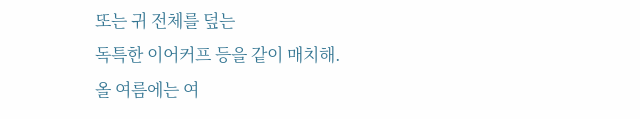또는 귀 전체를 덮는
독특한 이어커프 등을 같이 매치해.
올 여름에는 여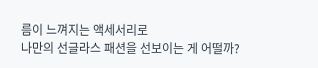름이 느껴지는 액세서리로
나만의 선글라스 패션을 선보이는 게 어떨까?